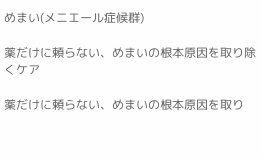めまい(メニエール症候群)

薬だけに頼らない、めまいの根本原因を取り除くケア

薬だけに頼らない、めまいの根本原因を取り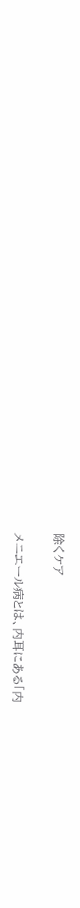除くケア

メニエール病とは、内耳にある「内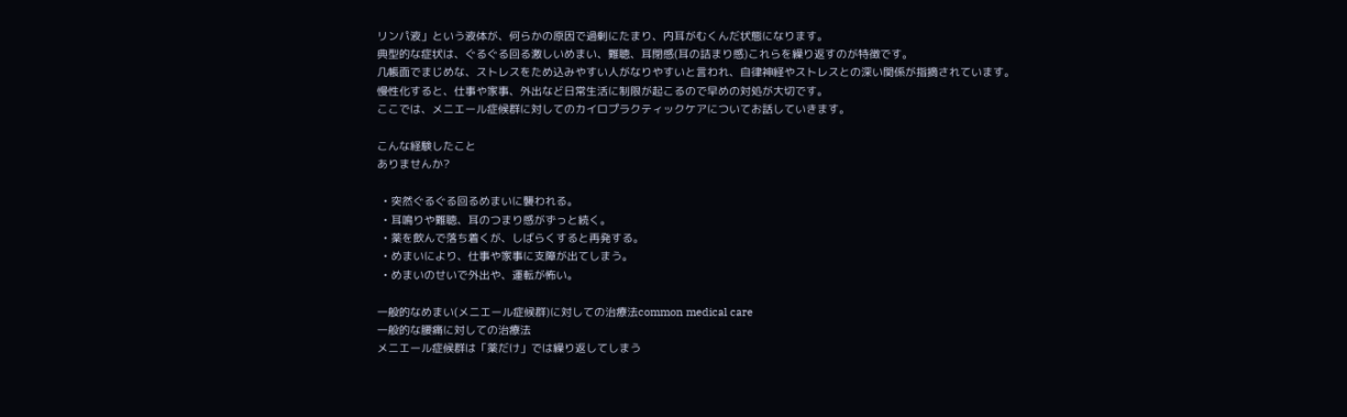リンパ液」という液体が、何らかの原因で過剰にたまり、内耳がむくんだ状態になります。
典型的な症状は、ぐるぐる回る激しいめまい、難聴、耳閉感(耳の詰まり感)これらを繰り返すのが特徴です。
几帳面でまじめな、ストレスをため込みやすい人がなりやすいと言われ、自律神経やストレスとの深い関係が指摘されています。
慢性化すると、仕事や家事、外出など日常生活に制限が起こるので早めの対処が大切です。
ここでは、メニエール症候群に対してのカイロプラクティックケアについてお話していきます。

こんな経験したこと
ありませんか?

  • 突然ぐるぐる回るめまいに襲われる。
  • 耳鳴りや難聴、耳のつまり感がずっと続く。
  • 薬を飲んで落ち着くが、しばらくすると再発する。
  • めまいにより、仕事や家事に支障が出てしまう。
  • めまいのせいで外出や、運転が怖い。

一般的なめまい(メニエール症候群)に対しての治療法common medical care
一般的な腰痛に対しての治療法
メニエール症候群は「薬だけ」では繰り返してしまう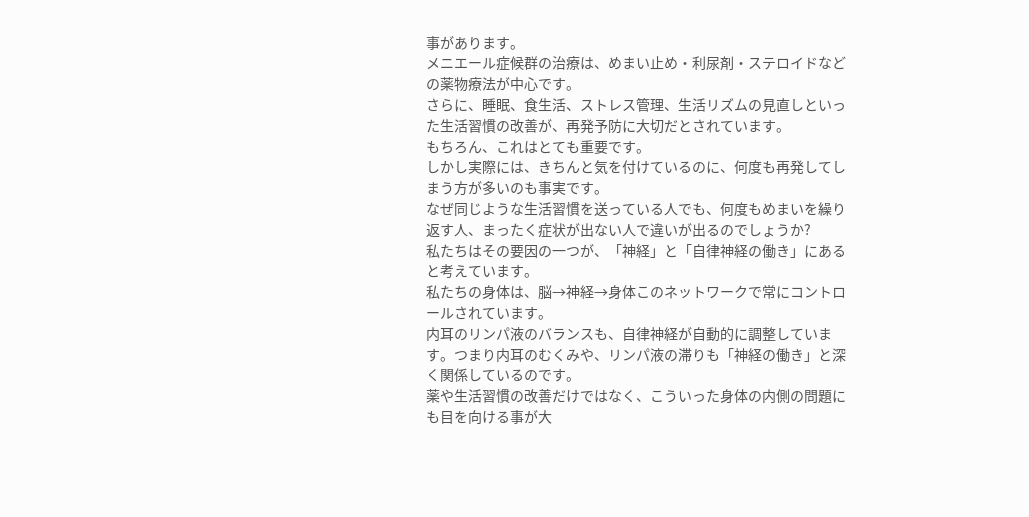事があります。
メニエール症候群の治療は、めまい止め・利尿剤・ステロイドなどの薬物療法が中心です。
さらに、睡眠、食生活、ストレス管理、生活リズムの見直しといった生活習慣の改善が、再発予防に大切だとされています。
もちろん、これはとても重要です。
しかし実際には、きちんと気を付けているのに、何度も再発してしまう方が多いのも事実です。
なぜ同じような生活習慣を送っている人でも、何度もめまいを繰り返す人、まったく症状が出ない人で違いが出るのでしょうか?
私たちはその要因の一つが、「神経」と「自律神経の働き」にあると考えています。
私たちの身体は、脳→神経→身体このネットワークで常にコントロールされています。
内耳のリンパ液のバランスも、自律神経が自動的に調整しています。つまり内耳のむくみや、リンパ液の滞りも「神経の働き」と深く関係しているのです。
薬や生活習慣の改善だけではなく、こういった身体の内側の問題にも目を向ける事が大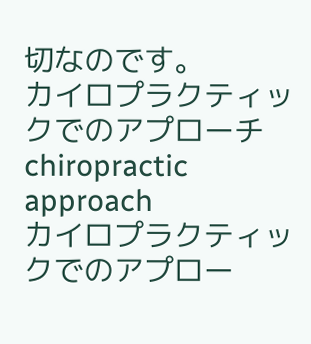切なのです。
カイロプラクティックでのアプローチchiropractic approach
カイロプラクティックでのアプロー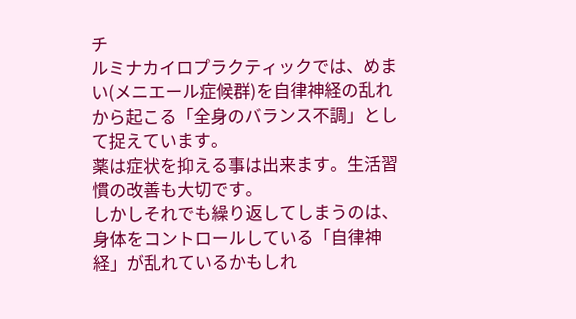チ
ルミナカイロプラクティックでは、めまい(メニエール症候群)を自律神経の乱れから起こる「全身のバランス不調」として捉えています。
薬は症状を抑える事は出来ます。生活習慣の改善も大切です。
しかしそれでも繰り返してしまうのは、身体をコントロールしている「自律神経」が乱れているかもしれ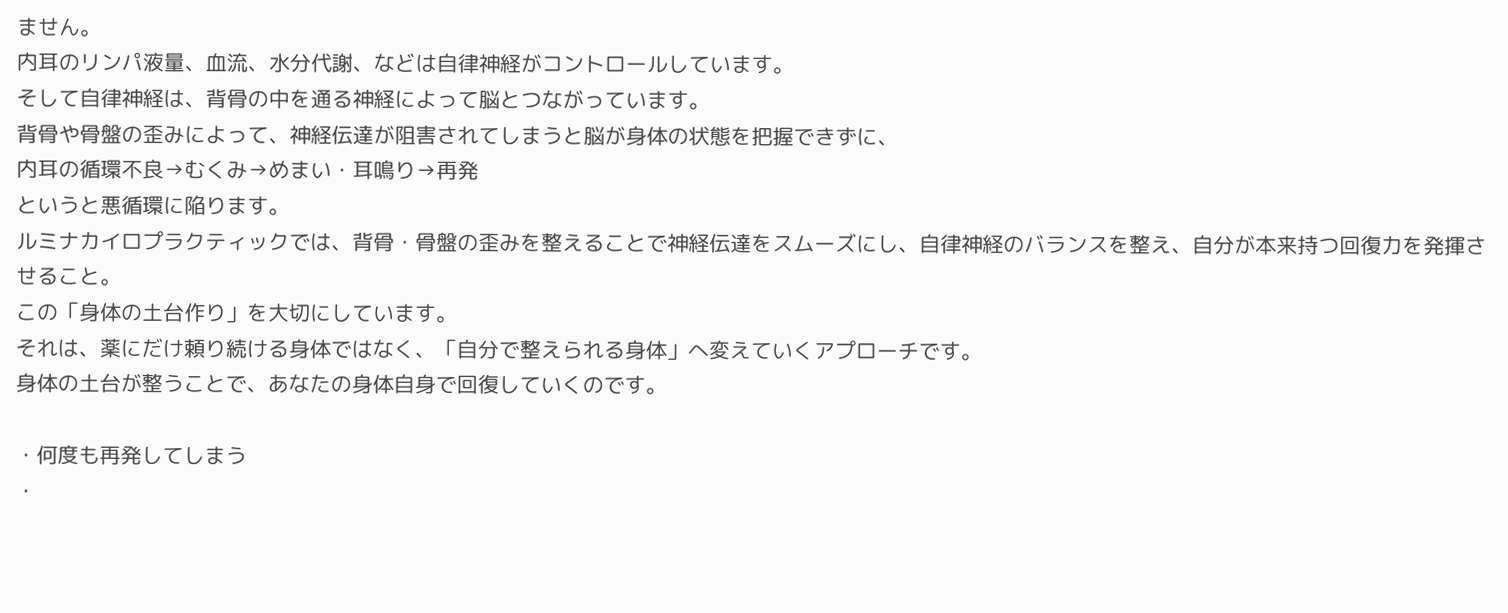ません。
内耳のリンパ液量、血流、水分代謝、などは自律神経がコントロールしています。
そして自律神経は、背骨の中を通る神経によって脳とつながっています。
背骨や骨盤の歪みによって、神経伝達が阻害されてしまうと脳が身体の状態を把握できずに、
内耳の循環不良→むくみ→めまい・耳鳴り→再発
というと悪循環に陥ります。
ルミナカイロプラクティックでは、背骨・骨盤の歪みを整えることで神経伝達をスムーズにし、自律神経のバランスを整え、自分が本来持つ回復力を発揮させること。
この「身体の土台作り」を大切にしています。
それは、薬にだけ頼り続ける身体ではなく、「自分で整えられる身体」へ変えていくアプローチです。
身体の土台が整うことで、あなたの身体自身で回復していくのです。

・何度も再発してしまう
・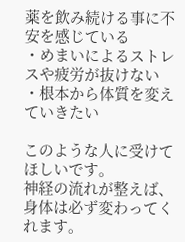薬を飲み続ける事に不安を感じている
・めまいによるストレスや疲労が抜けない
・根本から体質を変えていきたい

このような人に受けてほしいです。
神経の流れが整えば、身体は必ず変わってくれます。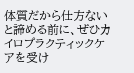体質だから仕方ないと諦める前に、ぜひカイロプラクティックケアを受け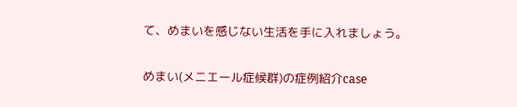て、めまいを感じない生活を手に入れましょう。

めまい(メニエール症候群)の症例紹介case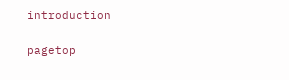introduction

pagetop